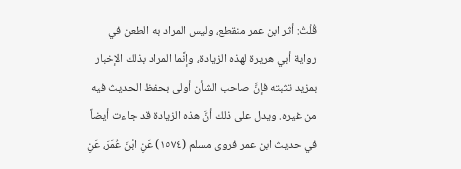قُلْتُ: أثر ابن عمر منقطع، وليس المراد به الطعن في رواية أبي هريرة لهذه الزيادة، وإنَّما المراد بذلك الإخبار بمزيد تثبته فإنَّ صاحب الشأن أولى بحفظ الحديث فيه من غيره. ويدل على ذلك أنَّ هذه الزيادة قد جاءت أيضاً في حديث ابن عمر فروى مسلم (١٥٧٤) عَنِ ابْنَ عُمَرَ، عَنِ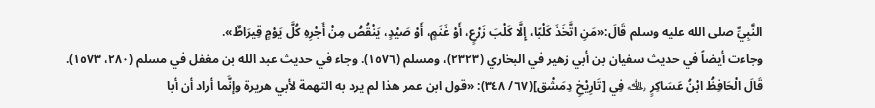النَّبِيِّ صلى الله عليه وسلم قَالَ:«مَنِ اتَّخَذَ كَلْبًا، إِلَّا كَلْبَ زَرْعٍ، أَوْ غَنَمٍ، أَوْ صَيْدٍ، يَنْقُصُ مِنْ أَجْرِهِ كُلَّ يَوْمٍ قِيرَاطٌ».
وجاءت أيضاً في حديث سفيان بن أبي زهير في البخاري (٢٣٢٣)، ومسلم (١٥٧٦). وجاء في حديث عبد الله بن مغفل في مسلم (٢٨٠، ١٥٧٣).
قَالَ الْحَافِظُ ابْنُ عَسَاكِرٍ ﵀ فِي [تَارِيْخِ دِمَشْق](٦٧/ ٣٤٨): «قول ابن عمر هذا لم يرد به التهمة لأبي هريرة وإنَّما أراد أن أبا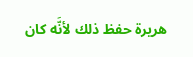هريرة حفظ ذلك لأنَّه كان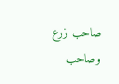صاحب زرع وصاحب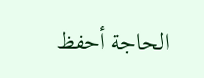الحاجة أحفظ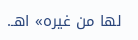لها من غيره» اهـ.